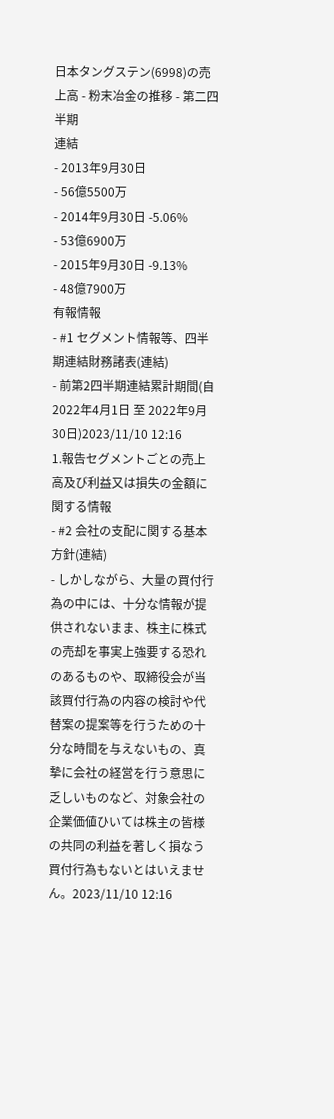日本タングステン(6998)の売上高 - 粉末冶金の推移 - 第二四半期
連結
- 2013年9月30日
- 56億5500万
- 2014年9月30日 -5.06%
- 53億6900万
- 2015年9月30日 -9.13%
- 48億7900万
有報情報
- #1 セグメント情報等、四半期連結財務諸表(連結)
- 前第2四半期連結累計期間(自 2022年4月1日 至 2022年9月30日)2023/11/10 12:16
1.報告セグメントごとの売上高及び利益又は損失の金額に関する情報
- #2 会社の支配に関する基本方針(連結)
- しかしながら、大量の買付行為の中には、十分な情報が提供されないまま、株主に株式の売却を事実上強要する恐れのあるものや、取締役会が当該買付行為の内容の検討や代替案の提案等を行うための十分な時間を与えないもの、真摯に会社の経営を行う意思に乏しいものなど、対象会社の企業価値ひいては株主の皆様の共同の利益を著しく損なう買付行為もないとはいえません。2023/11/10 12:16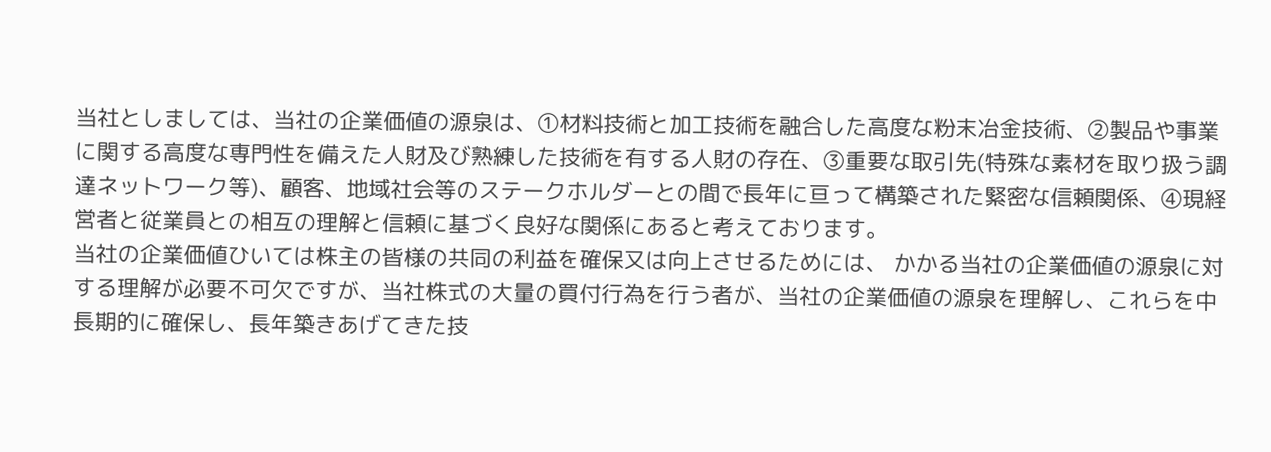当社としましては、当社の企業価値の源泉は、①材料技術と加工技術を融合した高度な粉末冶金技術、②製品や事業に関する高度な専門性を備えた人財及び熟練した技術を有する人財の存在、③重要な取引先(特殊な素材を取り扱う調達ネットワーク等)、顧客、地域社会等のステークホルダーとの間で長年に亘って構築された緊密な信頼関係、④現経営者と従業員との相互の理解と信頼に基づく良好な関係にあると考えております。
当社の企業価値ひいては株主の皆様の共同の利益を確保又は向上させるためには、 かかる当社の企業価値の源泉に対する理解が必要不可欠ですが、当社株式の大量の買付行為を行う者が、当社の企業価値の源泉を理解し、これらを中長期的に確保し、長年築きあげてきた技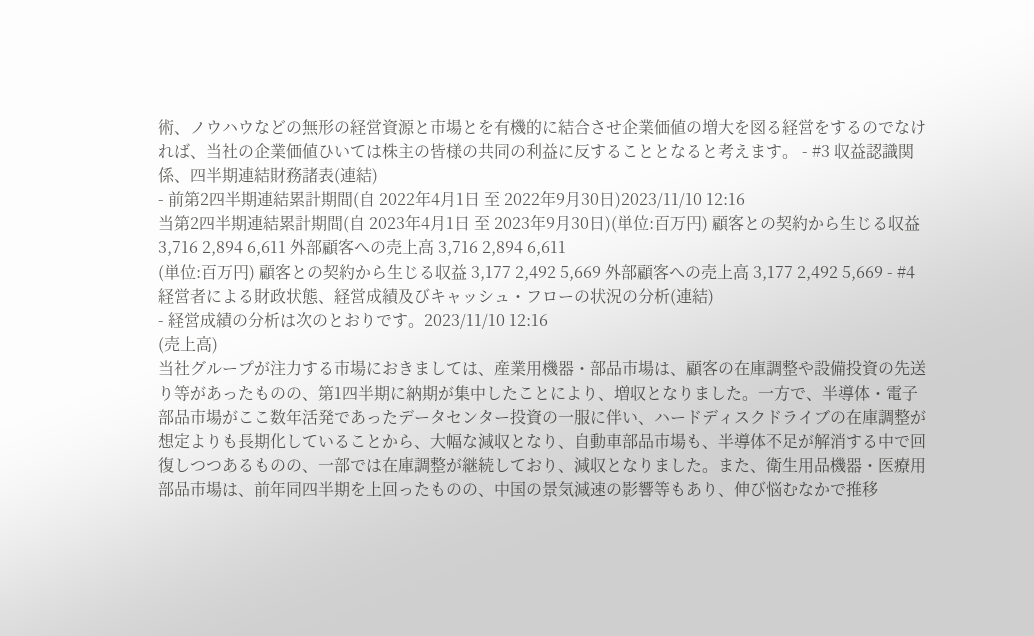術、ノウハウなどの無形の経営資源と市場とを有機的に結合させ企業価値の増大を図る経営をするのでなければ、当社の企業価値ひいては株主の皆様の共同の利益に反することとなると考えます。 - #3 収益認識関係、四半期連結財務諸表(連結)
- 前第2四半期連結累計期間(自 2022年4月1日 至 2022年9月30日)2023/11/10 12:16
当第2四半期連結累計期間(自 2023年4月1日 至 2023年9月30日)(単位:百万円) 顧客との契約から生じる収益 3,716 2,894 6,611 外部顧客への売上高 3,716 2,894 6,611
(単位:百万円) 顧客との契約から生じる収益 3,177 2,492 5,669 外部顧客への売上高 3,177 2,492 5,669 - #4 経営者による財政状態、経営成績及びキャッシュ・フローの状況の分析(連結)
- 経営成績の分析は次のとおりです。2023/11/10 12:16
(売上高)
当社グループが注力する市場におきましては、産業用機器・部品市場は、顧客の在庫調整や設備投資の先送り等があったものの、第1四半期に納期が集中したことにより、増収となりました。一方で、半導体・電子部品市場がここ数年活発であったデータセンター投資の一服に伴い、ハードディスクドライブの在庫調整が想定よりも長期化していることから、大幅な減収となり、自動車部品市場も、半導体不足が解消する中で回復しつつあるものの、一部では在庫調整が継続しており、減収となりました。また、衛生用品機器・医療用部品市場は、前年同四半期を上回ったものの、中国の景気減速の影響等もあり、伸び悩むなかで推移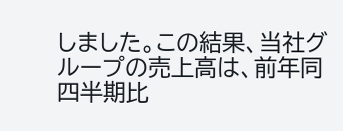しました。この結果、当社グループの売上高は、前年同四半期比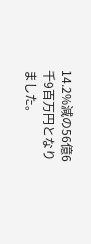14.2%減の56億6千9百万円となりました。